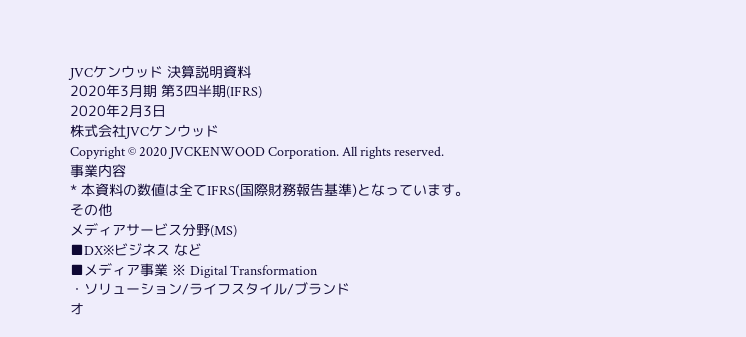JVCケンウッド 決算説明資料
2020年3月期 第3四半期(IFRS)
2020年2月3日
株式会社JVCケンウッド
Copyright © 2020 JVCKENWOOD Corporation. All rights reserved.
事業内容
* 本資料の数値は全てIFRS(国際財務報告基準)となっています。
その他
メディアサービス分野(MS)
■DX※ビジネス など
■メディア事業 ※ Digital Transformation
・ソリューション/ライフスタイル/ブランド
オ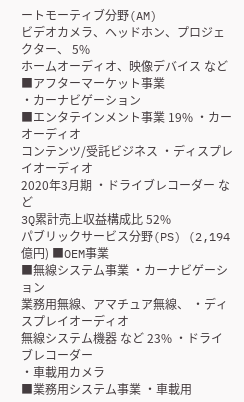ートモーティブ分野(AM)
ビデオカメラ、ヘッドホン、プロジェクター、 5%
ホームオーディオ、映像デバイス など ■アフターマーケット事業
・カーナビゲーション
■エンタテインメント事業 19% ・カーオーディオ
コンテンツ/受託ビジネス ・ディスプレイオーディオ
2020年3月期 ・ドライブレコーダー など
3Q累計売上収益構成比 52%
パブリックサービス分野(PS) (2,194億円) ■OEM事業
■無線システム事業 ・カーナビゲーション
業務用無線、アマチュア無線、 ・ディスプレイオーディオ
無線システム機器 など 23% ・ドライブレコーダー
・車載用カメラ
■業務用システム事業 ・車載用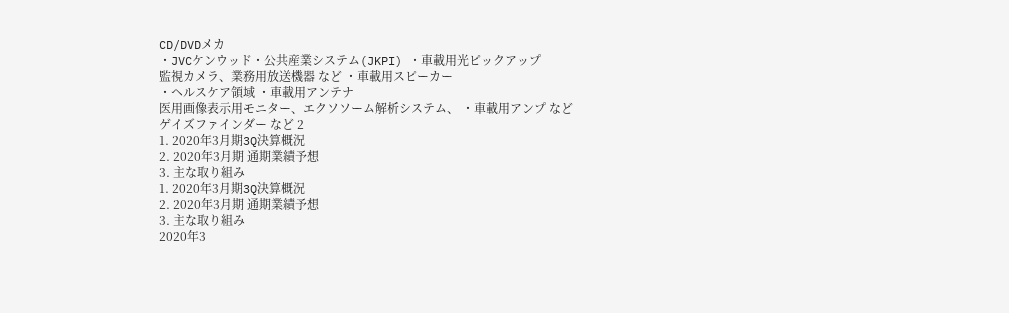CD/DVDメカ
・JVCケンウッド・公共産業システム(JKPI) ・車載用光ピックアップ
監視カメラ、業務用放送機器 など ・車載用スピーカー
・ヘルスケア領域 ・車載用アンテナ
医用画像表示用モニター、エクソソーム解析システム、 ・車載用アンプ など
ゲイズファインダー など 2
1. 2020年3月期3Q決算概況
2. 2020年3月期 通期業績予想
3. 主な取り組み
1. 2020年3月期3Q決算概況
2. 2020年3月期 通期業績予想
3. 主な取り組み
2020年3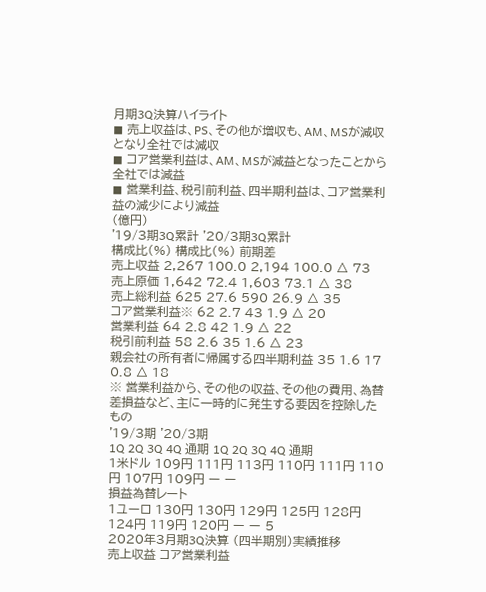月期3Q決算ハイライト
◼ 売上収益は、PS、その他が増収も、AM、MSが減収となり全社では減収
◼ コア営業利益は、AM、MSが減益となったことから全社では減益
◼ 営業利益、税引前利益、四半期利益は、コア営業利益の減少により減益
(億円)
'19/3期3Q累計 '20/3期3Q累計
構成比(%) 構成比(%) 前期差
売上収益 2,267 100.0 2,194 100.0 △ 73
売上原価 1,642 72.4 1,603 73.1 △ 38
売上総利益 625 27.6 590 26.9 △ 35
コア営業利益※ 62 2.7 43 1.9 △ 20
営業利益 64 2.8 42 1.9 △ 22
税引前利益 58 2.6 35 1.6 △ 23
親会社の所有者に帰属する四半期利益 35 1.6 17 0.8 △ 18
※ 営業利益から、その他の収益、その他の費用、為替差損益など、主に一時的に発生する要因を控除したもの
'19/3期 '20/3期
1Q 2Q 3Q 4Q 通期 1Q 2Q 3Q 4Q 通期
1米ドル 109円 111円 113円 110円 111円 110円 107円 109円 ー ー
損益為替レート
1ユーロ 130円 130円 129円 125円 128円 124円 119円 120円 ー ー 5
2020年3月期3Q決算 (四半期別)実績推移
売上収益 コア営業利益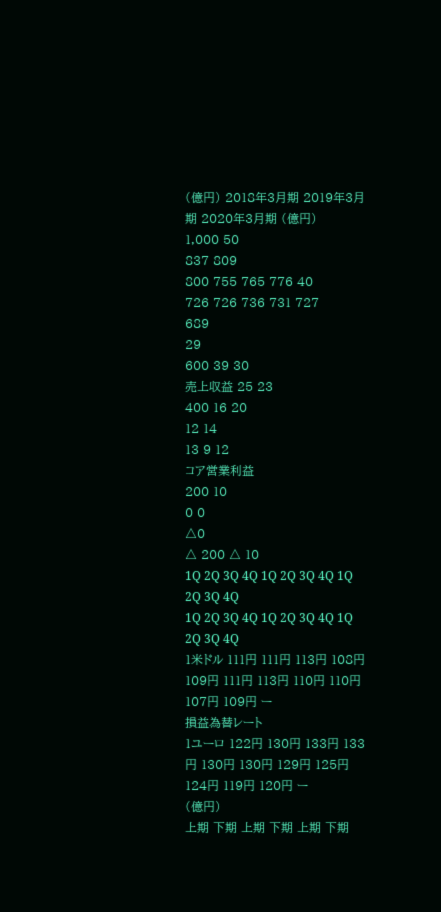(億円) 2018年3月期 2019年3月期 2020年3月期 (億円)
1,000 50
837 809
800 755 765 776 40
726 726 736 731 727
689
29
600 39 30
売上収益 25 23
400 16 20
12 14
13 9 12
コア営業利益
200 10
0 0
△0
△ 200 △ 10
1Q 2Q 3Q 4Q 1Q 2Q 3Q 4Q 1Q 2Q 3Q 4Q
1Q 2Q 3Q 4Q 1Q 2Q 3Q 4Q 1Q 2Q 3Q 4Q
1米ドル 111円 111円 113円 108円 109円 111円 113円 110円 110円 107円 109円 ー
損益為替レート
1ユーロ 122円 130円 133円 133円 130円 130円 129円 125円 124円 119円 120円 ー
(億円)
上期 下期 上期 下期 上期 下期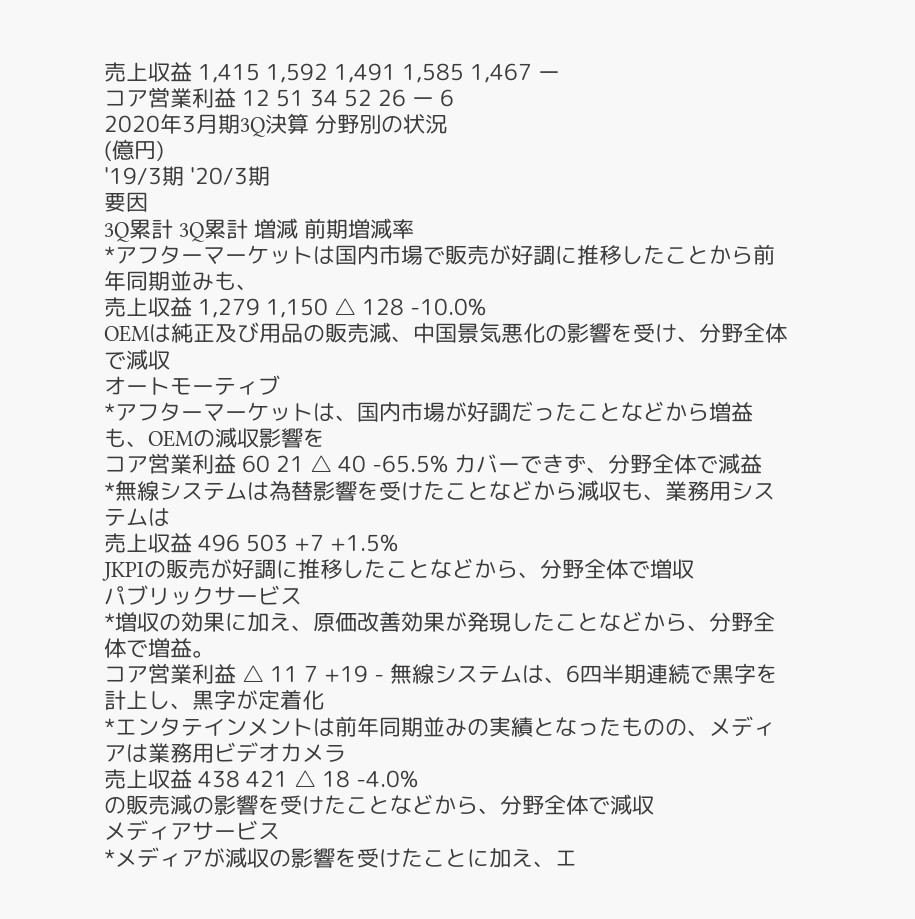売上収益 1,415 1,592 1,491 1,585 1,467 ー
コア営業利益 12 51 34 52 26 ー 6
2020年3月期3Q決算 分野別の状況
(億円)
'19/3期 '20/3期
要因
3Q累計 3Q累計 増減 前期増減率
*アフターマーケットは国内市場で販売が好調に推移したことから前年同期並みも、
売上収益 1,279 1,150 △ 128 -10.0%
OEMは純正及び用品の販売減、中国景気悪化の影響を受け、分野全体で減収
オートモーティブ
*アフターマーケットは、国内市場が好調だったことなどから増益も、OEMの減収影響を
コア営業利益 60 21 △ 40 -65.5% カバーできず、分野全体で減益
*無線システムは為替影響を受けたことなどから減収も、業務用システムは
売上収益 496 503 +7 +1.5%
JKPIの販売が好調に推移したことなどから、分野全体で増収
パブリックサービス
*増収の効果に加え、原価改善効果が発現したことなどから、分野全体で増益。
コア営業利益 △ 11 7 +19 - 無線システムは、6四半期連続で黒字を計上し、黒字が定着化
*エンタテインメントは前年同期並みの実績となったものの、メディアは業務用ビデオカメラ
売上収益 438 421 △ 18 -4.0%
の販売減の影響を受けたことなどから、分野全体で減収
メディアサービス
*メディアが減収の影響を受けたことに加え、エ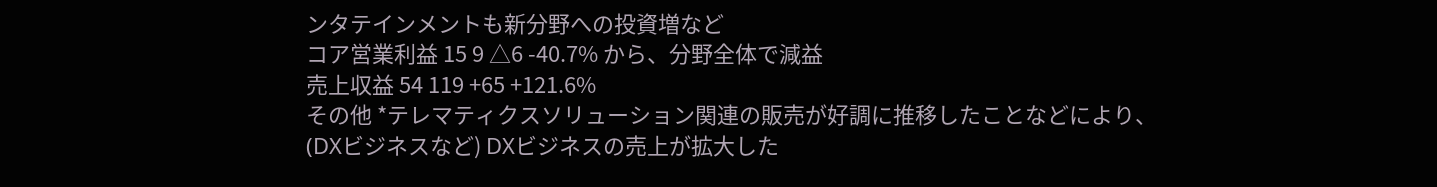ンタテインメントも新分野への投資増など
コア営業利益 15 9 △6 -40.7% から、分野全体で減益
売上収益 54 119 +65 +121.6%
その他 *テレマティクスソリューション関連の販売が好調に推移したことなどにより、
(DXビジネスなど) DXビジネスの売上が拡大した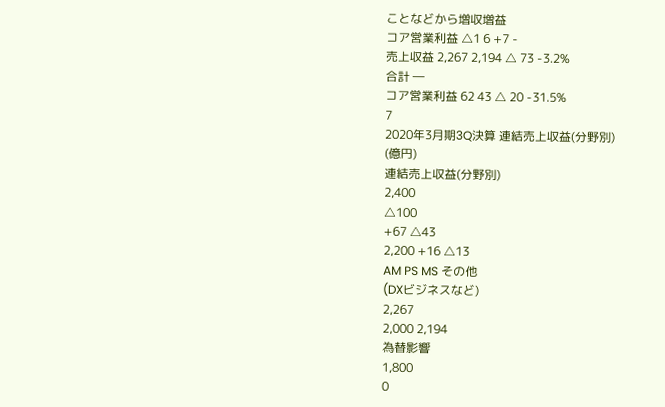ことなどから増収増益
コア営業利益 △1 6 +7 -
売上収益 2,267 2,194 △ 73 -3.2%
合計 ―
コア営業利益 62 43 △ 20 -31.5%
7
2020年3月期3Q決算 連結売上収益(分野別)
(億円)
連結売上収益(分野別)
2,400
△100
+67 △43
2,200 +16 △13
AM PS MS その他
(DXビジネスなど)
2,267
2,000 2,194
為替影響
1,800
0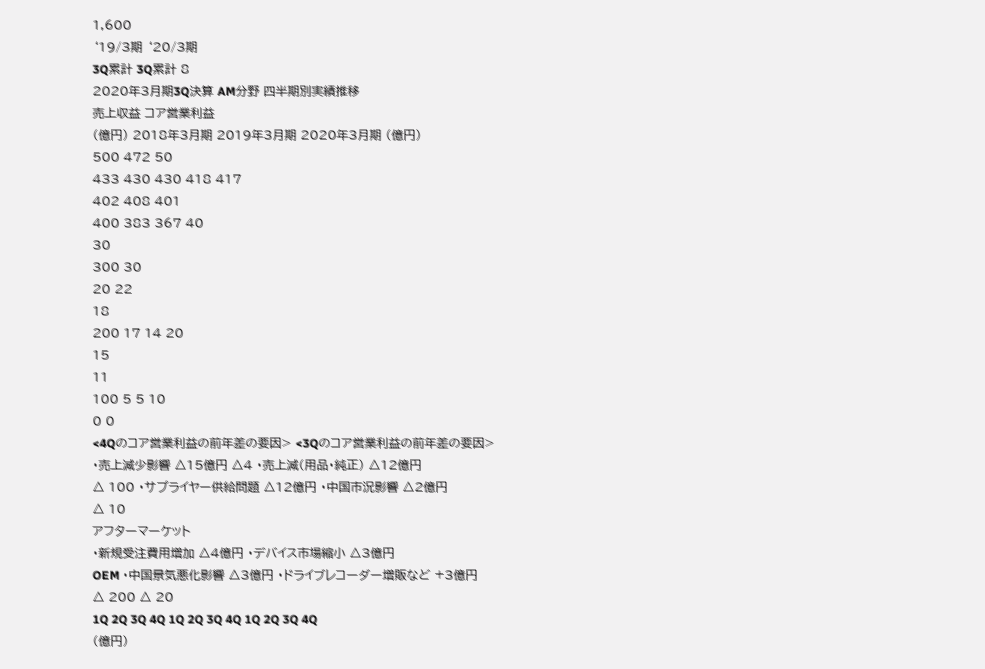1,600
‘19/3期 ‘20/3期
3Q累計 3Q累計 8
2020年3月期3Q決算 AM分野 四半期別実績推移
売上収益 コア営業利益
(億円) 2018年3月期 2019年3月期 2020年3月期 (億円)
500 472 50
433 430 430 418 417
402 408 401
400 383 367 40
30
300 30
20 22
18
200 17 14 20
15
11
100 5 5 10
0 0
<4Qのコア営業利益の前年差の要因> <3Qのコア営業利益の前年差の要因>
・売上減少影響 △15億円 △4 ・売上減(用品・純正) △12億円
△ 100 ・サプライヤー供給問題 △12億円 ・中国市況影響 △2億円
△ 10
アフターマーケット
・新規受注費用増加 △4億円 ・デバイス市場縮小 △3億円
OEM ・中国景気悪化影響 △3億円 ・ドライブレコーダー増販など +3億円
△ 200 △ 20
1Q 2Q 3Q 4Q 1Q 2Q 3Q 4Q 1Q 2Q 3Q 4Q
(億円)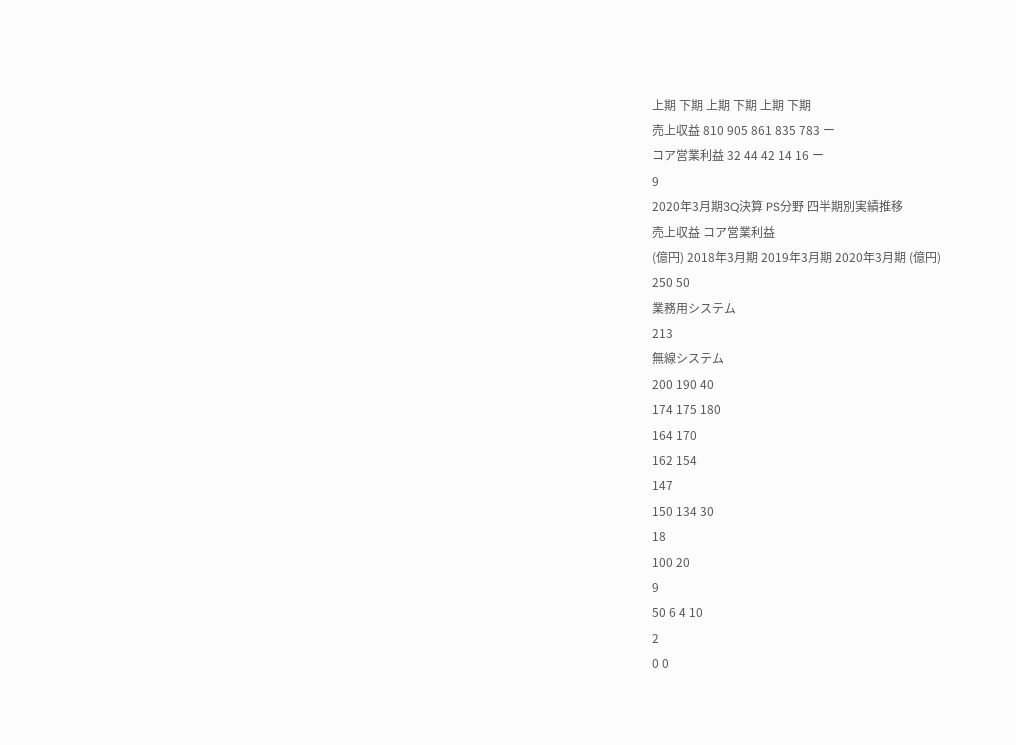上期 下期 上期 下期 上期 下期
売上収益 810 905 861 835 783 ー
コア営業利益 32 44 42 14 16 ー
9
2020年3月期3Q決算 PS分野 四半期別実績推移
売上収益 コア営業利益
(億円) 2018年3月期 2019年3月期 2020年3月期 (億円)
250 50
業務用システム
213
無線システム
200 190 40
174 175 180
164 170
162 154
147
150 134 30
18
100 20
9
50 6 4 10
2
0 0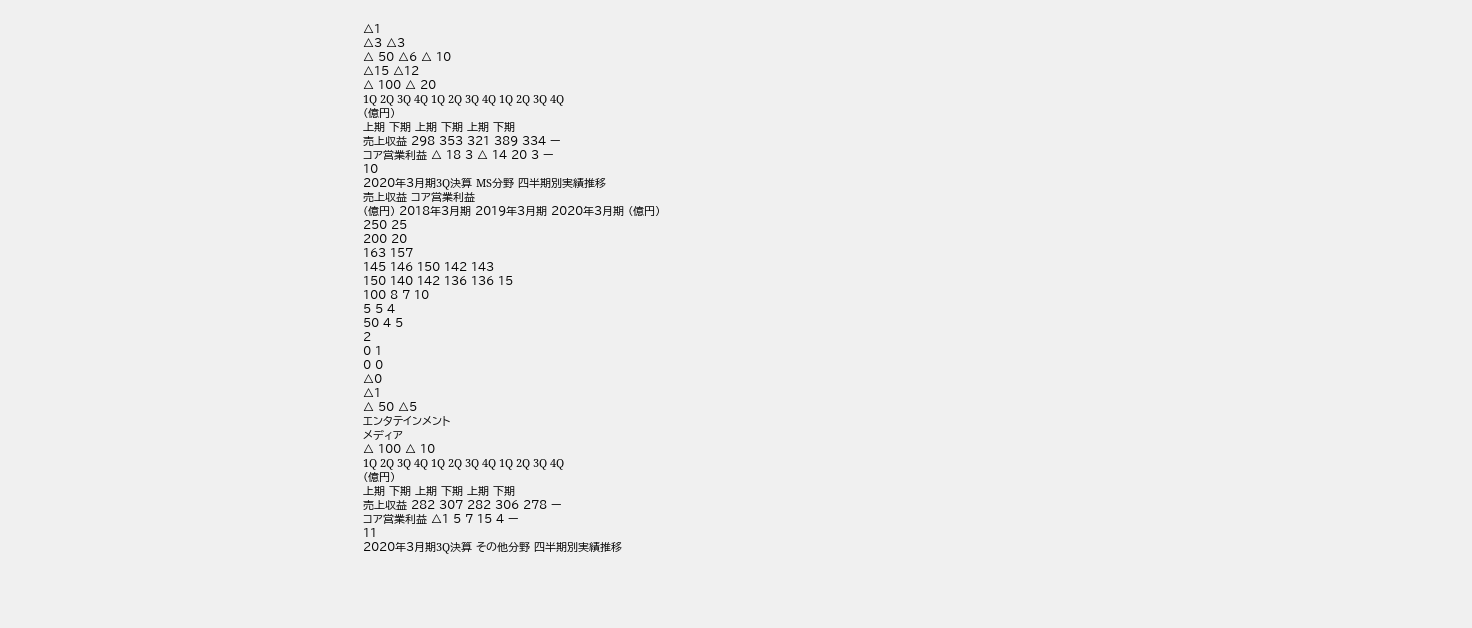△1
△3 △3
△ 50 △6 △ 10
△15 △12
△ 100 △ 20
1Q 2Q 3Q 4Q 1Q 2Q 3Q 4Q 1Q 2Q 3Q 4Q
(億円)
上期 下期 上期 下期 上期 下期
売上収益 298 353 321 389 334 ー
コア営業利益 △ 18 3 △ 14 20 3 ー
10
2020年3月期3Q決算 MS分野 四半期別実績推移
売上収益 コア営業利益
(億円) 2018年3月期 2019年3月期 2020年3月期 (億円)
250 25
200 20
163 157
145 146 150 142 143
150 140 142 136 136 15
100 8 7 10
5 5 4
50 4 5
2
0 1
0 0
△0
△1
△ 50 △5
エンタテインメント
メディア
△ 100 △ 10
1Q 2Q 3Q 4Q 1Q 2Q 3Q 4Q 1Q 2Q 3Q 4Q
(億円)
上期 下期 上期 下期 上期 下期
売上収益 282 307 282 306 278 ー
コア営業利益 △1 5 7 15 4 ー
11
2020年3月期3Q決算 その他分野 四半期別実績推移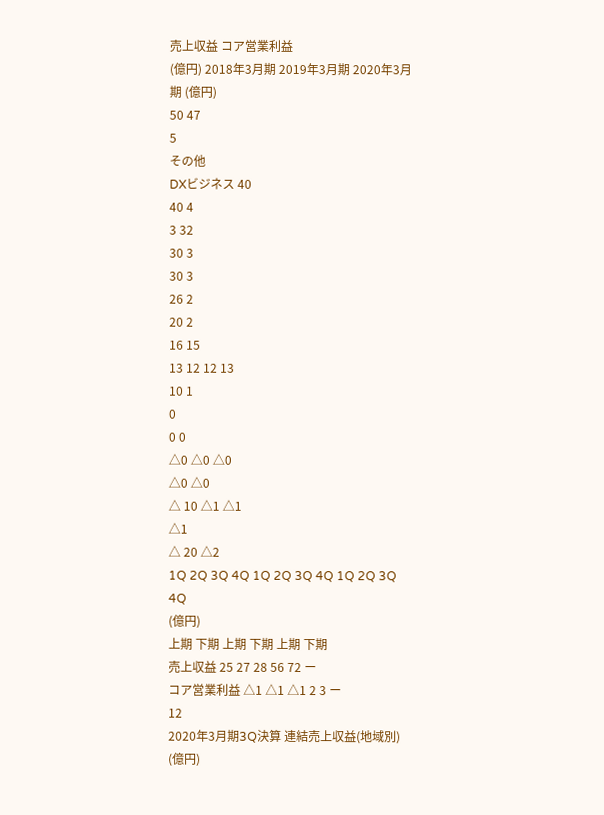売上収益 コア営業利益
(億円) 2018年3月期 2019年3月期 2020年3月期 (億円)
50 47
5
その他
DXビジネス 40
40 4
3 32
30 3
30 3
26 2
20 2
16 15
13 12 12 13
10 1
0
0 0
△0 △0 △0
△0 △0
△ 10 △1 △1
△1
△ 20 △2
1Q 2Q 3Q 4Q 1Q 2Q 3Q 4Q 1Q 2Q 3Q 4Q
(億円)
上期 下期 上期 下期 上期 下期
売上収益 25 27 28 56 72 ー
コア営業利益 △1 △1 △1 2 3 ー
12
2020年3月期3Q決算 連結売上収益(地域別)
(億円)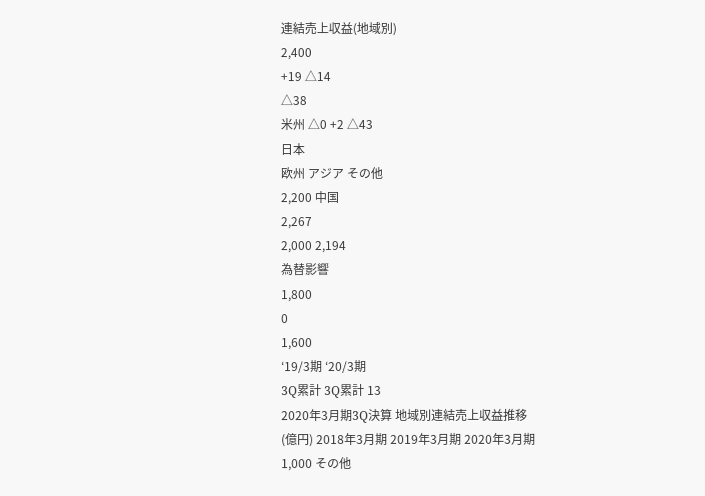連結売上収益(地域別)
2,400
+19 △14
△38
米州 △0 +2 △43
日本
欧州 アジア その他
2,200 中国
2,267
2,000 2,194
為替影響
1,800
0
1,600
‘19/3期 ‘20/3期
3Q累計 3Q累計 13
2020年3月期3Q決算 地域別連結売上収益推移
(億円) 2018年3月期 2019年3月期 2020年3月期
1,000 その他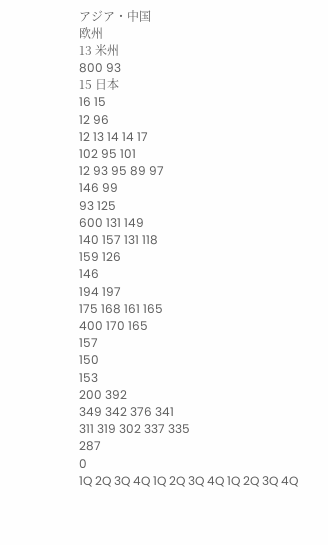アジア・中国
欧州
13 米州
800 93
15 日本
16 15
12 96
12 13 14 14 17
102 95 101
12 93 95 89 97
146 99
93 125
600 131 149
140 157 131 118
159 126
146
194 197
175 168 161 165
400 170 165
157
150
153
200 392
349 342 376 341
311 319 302 337 335
287
0
1Q 2Q 3Q 4Q 1Q 2Q 3Q 4Q 1Q 2Q 3Q 4Q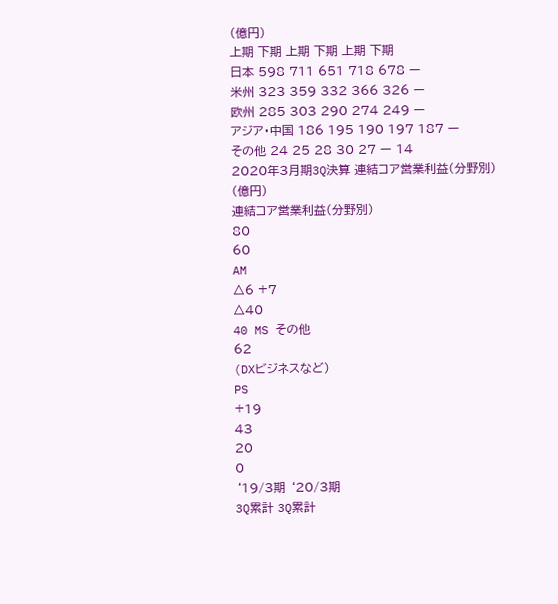(億円)
上期 下期 上期 下期 上期 下期
日本 598 711 651 718 678 ー
米州 323 359 332 366 326 ー
欧州 285 303 290 274 249 ー
アジア・中国 186 195 190 197 187 ー
その他 24 25 28 30 27 ー 14
2020年3月期3Q決算 連結コア営業利益(分野別)
(億円)
連結コア営業利益(分野別)
80
60
AM
△6 +7
△40
40 MS その他
62
(DXビジネスなど)
PS
+19
43
20
0
‘19/3期 ‘20/3期
3Q累計 3Q累計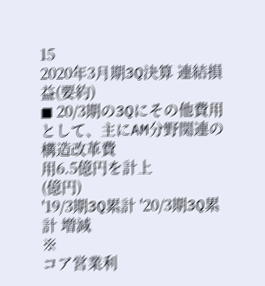15
2020年3月期3Q決算 連結損益(要約)
◼ 20/3期の3Qにその他費用として、主にAM分野関連の構造改革費
用6.5億円を計上
(億円)
'19/3期3Q累計 '20/3期3Q累計 増減
※
コア営業利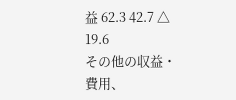益 62.3 42.7 △ 19.6
その他の収益・費用、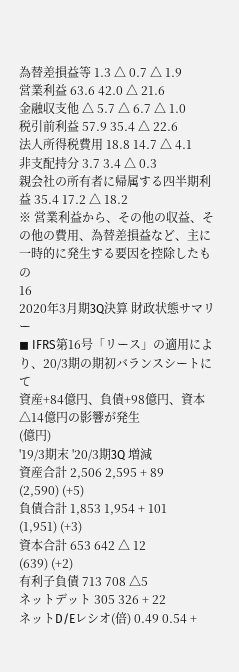為替差損益等 1.3 △ 0.7 △ 1.9
営業利益 63.6 42.0 △ 21.6
金融収支他 △ 5.7 △ 6.7 △ 1.0
税引前利益 57.9 35.4 △ 22.6
法人所得税費用 18.8 14.7 △ 4.1
非支配持分 3.7 3.4 △ 0.3
親会社の所有者に帰属する四半期利益 35.4 17.2 △ 18.2
※ 営業利益から、その他の収益、その他の費用、為替差損益など、主に一時的に発生する要因を控除したもの
16
2020年3月期3Q決算 財政状態サマリー
◼ IFRS第16号「リース」の適用により、20/3期の期初バランスシートにて
資産+84億円、負債+98億円、資本△14億円の影響が発生
(億円)
'19/3期末 '20/3期3Q 増減
資産合計 2,506 2,595 + 89
(2,590) (+5)
負債合計 1,853 1,954 + 101
(1,951) (+3)
資本合計 653 642 △ 12
(639) (+2)
有利子負債 713 708 △5
ネットデット 305 326 + 22
ネットD/Eレシオ(倍) 0.49 0.54 +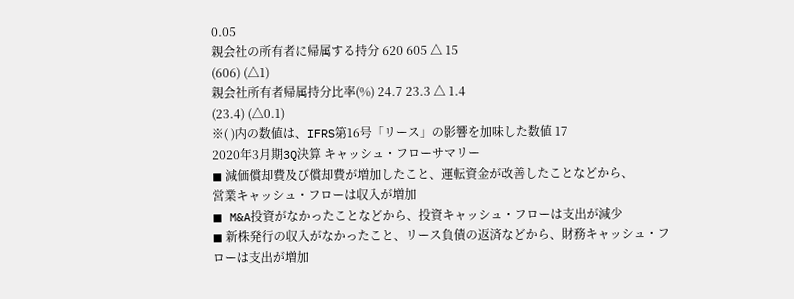0.05
親会社の所有者に帰属する持分 620 605 △ 15
(606) (△1)
親会社所有者帰属持分比率(%) 24.7 23.3 △ 1.4
(23.4) (△0.1)
※( )内の数値は、IFRS第16号「リース」の影響を加味した数値 17
2020年3月期3Q決算 キャッシュ・フローサマリー
◼ 減価償却費及び償却費が増加したこと、運転資金が改善したことなどから、
営業キャッシュ・フローは収入が増加
◼ M&A投資がなかったことなどから、投資キャッシュ・フローは支出が減少
◼ 新株発行の収入がなかったこと、リース負債の返済などから、財務キャッシュ・フ
ローは支出が増加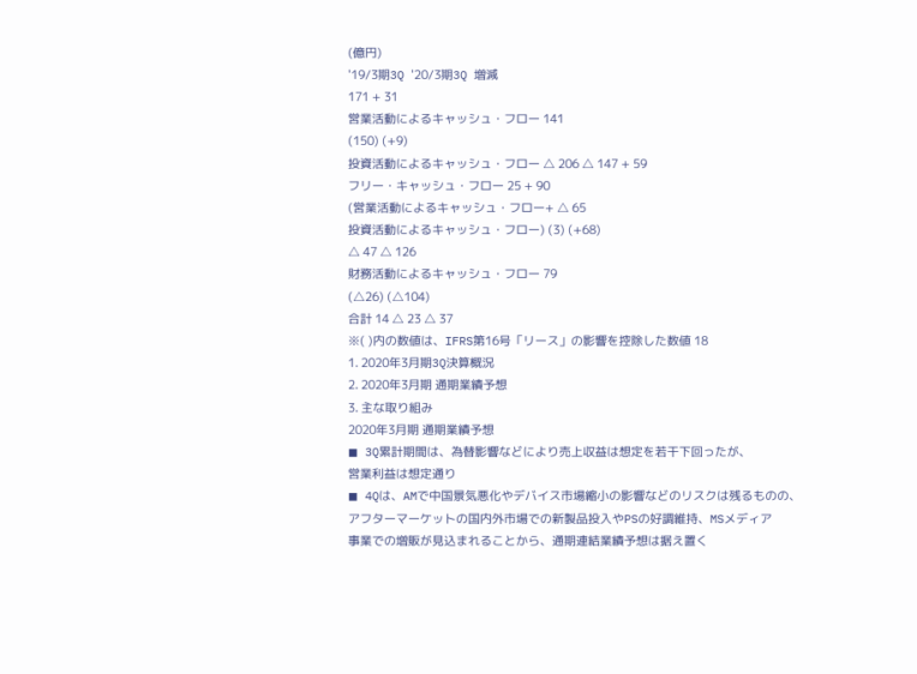(億円)
'19/3期3Q '20/3期3Q 増減
171 + 31
営業活動によるキャッシュ・フロー 141
(150) (+9)
投資活動によるキャッシュ・フロー △ 206 △ 147 + 59
フリー・キャッシュ・フロー 25 + 90
(営業活動によるキャッシュ・フロー+ △ 65
投資活動によるキャッシュ・フロー) (3) (+68)
△ 47 △ 126
財務活動によるキャッシュ・フロー 79
(△26) (△104)
合計 14 △ 23 △ 37
※( )内の数値は、IFRS第16号「リース」の影響を控除した数値 18
1. 2020年3月期3Q決算概況
2. 2020年3月期 通期業績予想
3. 主な取り組み
2020年3月期 通期業績予想
◼ 3Q累計期間は、為替影響などにより売上収益は想定を若干下回ったが、
営業利益は想定通り
◼ 4Qは、AMで中国景気悪化やデバイス市場縮小の影響などのリスクは残るものの、
アフターマーケットの国内外市場での新製品投入やPSの好調維持、MSメディア
事業での増販が見込まれることから、通期連結業績予想は据え置く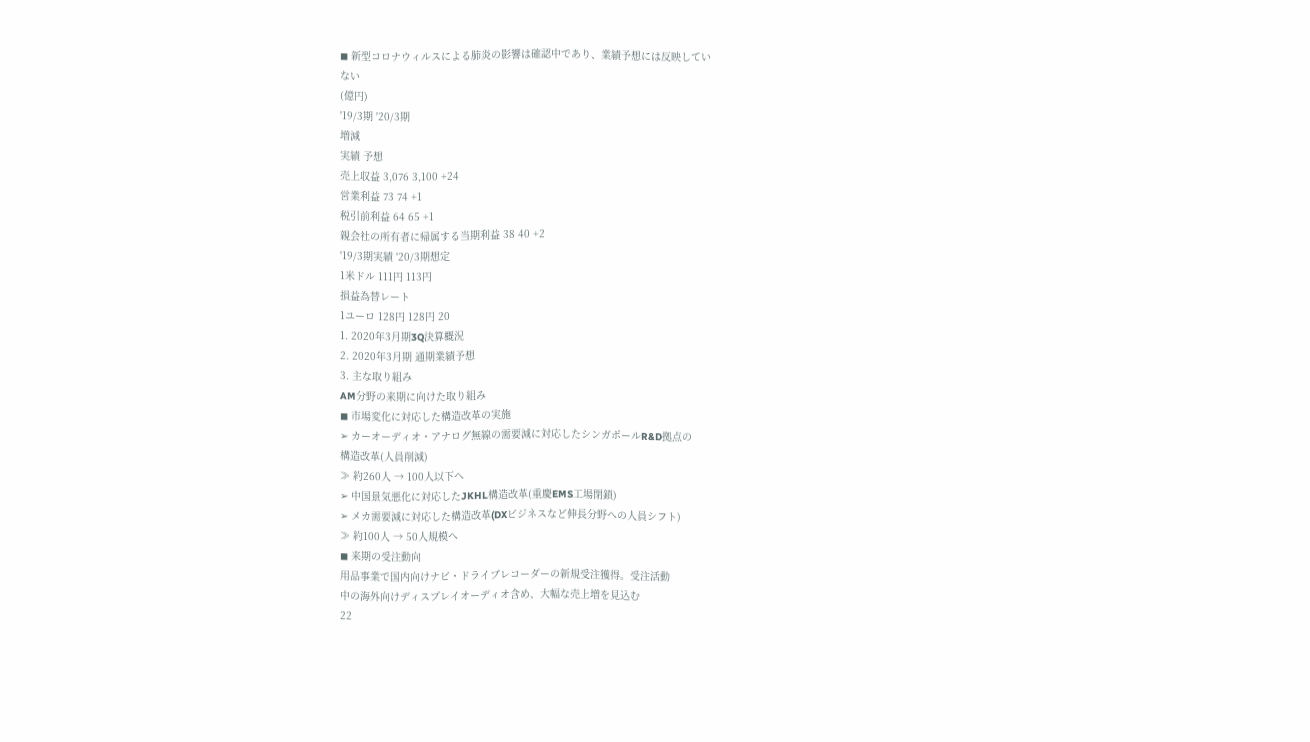◼ 新型コロナウィルスによる肺炎の影響は確認中であり、業績予想には反映してい
ない
(億円)
'19/3期 '20/3期
増減
実績 予想
売上収益 3,076 3,100 +24
営業利益 73 74 +1
税引前利益 64 65 +1
親会社の所有者に帰属する当期利益 38 40 +2
'19/3期実績 '20/3期想定
1米ドル 111円 113円
損益為替レート
1ユーロ 128円 128円 20
1. 2020年3月期3Q決算概況
2. 2020年3月期 通期業績予想
3. 主な取り組み
AM分野の来期に向けた取り組み
◼ 市場変化に対応した構造改革の実施
➢ カーオーディオ・アナログ無線の需要減に対応したシンガポールR&D拠点の
構造改革(人員削減)
≫ 約260人 → 100人以下へ
➢ 中国景気悪化に対応したJKHL構造改革(重慶EMS工場閉鎖)
➢ メカ需要減に対応した構造改革(DXビジネスなど伸長分野への人員シフト)
≫ 約100人 → 50人規模へ
◼ 来期の受注動向
用品事業で国内向けナビ・ドライブレコーダーの新規受注獲得。受注活動
中の海外向けディスプレイオーディオ含め、大幅な売上増を見込む
22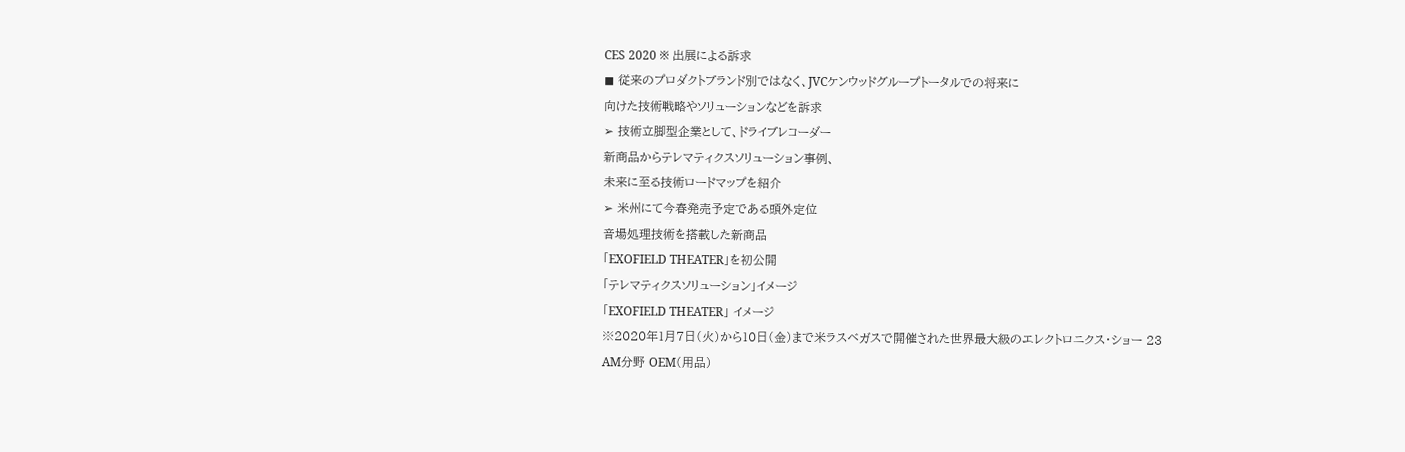CES 2020 ※ 出展による訴求
◼ 従来のプロダクトブランド別ではなく、JVCケンウッドグループトータルでの将来に
向けた技術戦略やソリューションなどを訴求
➢ 技術立脚型企業として、ドライブレコーダー
新商品からテレマティクスソリューション事例、
未来に至る技術ロードマップを紹介
➢ 米州にて今春発売予定である頭外定位
音場処理技術を搭載した新商品
「EXOFIELD THEATER」を初公開
「テレマティクスソリューション」イメージ
「EXOFIELD THEATER」 イメージ
※2020年1月7日(火)から10日(金)まで米ラスベガスで開催された世界最大級のエレクトロニクス・ショー 23
AM分野 OEM(用品)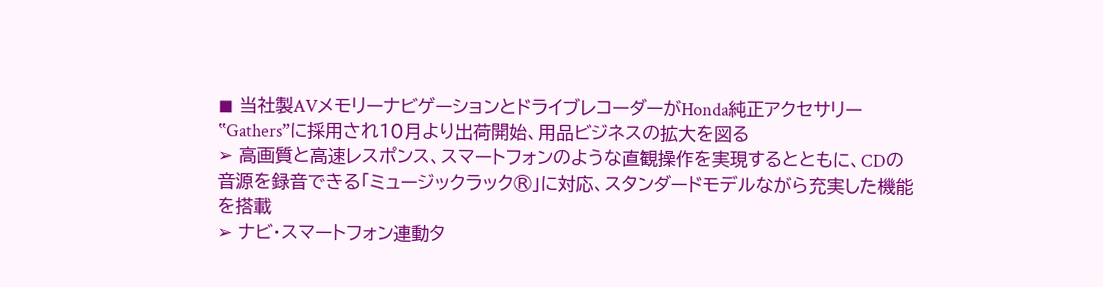◼ 当社製AVメモリーナビゲーションとドライブレコーダーがHonda純正アクセサリー
‟Gathers”に採用され10月より出荷開始、用品ビジネスの拡大を図る
➢ 高画質と高速レスポンス、スマートフォンのような直観操作を実現するとともに、CDの
音源を録音できる「ミュージックラック®」に対応、スタンダードモデルながら充実した機能
を搭載
➢ ナビ・スマートフォン連動タ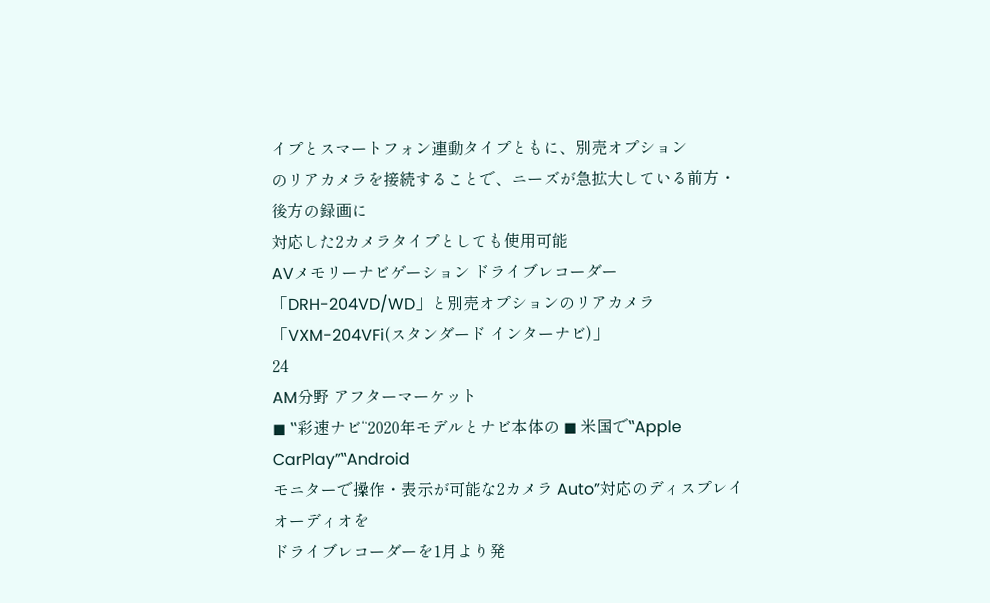イプとスマートフォン連動タイプともに、別売オプション
のリアカメラを接続することで、ニーズが急拡大している前方・後方の録画に
対応した2カメラタイプとしても使用可能
AVメモリーナビゲーション ドライブレコーダー「DRH-204VD/WD」と別売オプションのリアカメラ
「VXM-204VFi(スタンダード インターナビ)」
24
AM分野 アフターマーケット
◼ ‟彩速ナビ“2020年モデルとナビ本体の ◼ 米国で‟Apple CarPlay”‟Android
モニターで操作・表示が可能な2カメラ Auto”対応のディスプレイオーディオを
ドライブレコーダーを1月より発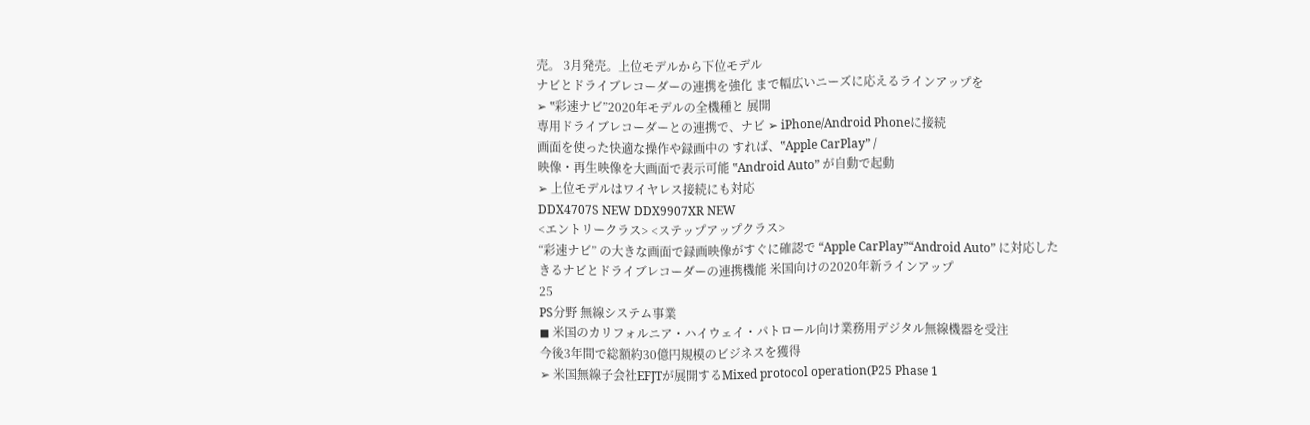売。 3月発売。上位モデルから下位モデル
ナビとドライブレコーダーの連携を強化 まで幅広いニーズに応えるラインアップを
➢ ‟彩速ナビ”2020年モデルの全機種と 展開
専用ドライブレコーダーとの連携で、ナビ ➢ iPhone/Android Phoneに接続
画面を使った快適な操作や録画中の すれば、‟Apple CarPlay” /
映像・再生映像を大画面で表示可能 ‟Android Auto” が自動で起動
➢ 上位モデルはワイヤレス接続にも対応
DDX4707S NEW DDX9907XR NEW
<エントリークラス> <ステップアップクラス>
“彩速ナビ” の大きな画面で録画映像がすぐに確認で “Apple CarPlay”“Android Auto” に対応した
きるナビとドライブレコーダーの連携機能 米国向けの2020年新ラインアップ
25
PS分野 無線システム事業
◼ 米国のカリフォルニア・ハイウェイ・パトロール向け業務用デジタル無線機器を受注
今後3年間で総額約30億円規模のビジネスを獲得
➢ 米国無線子会社EFJTが展開するMixed protocol operation(P25 Phase 1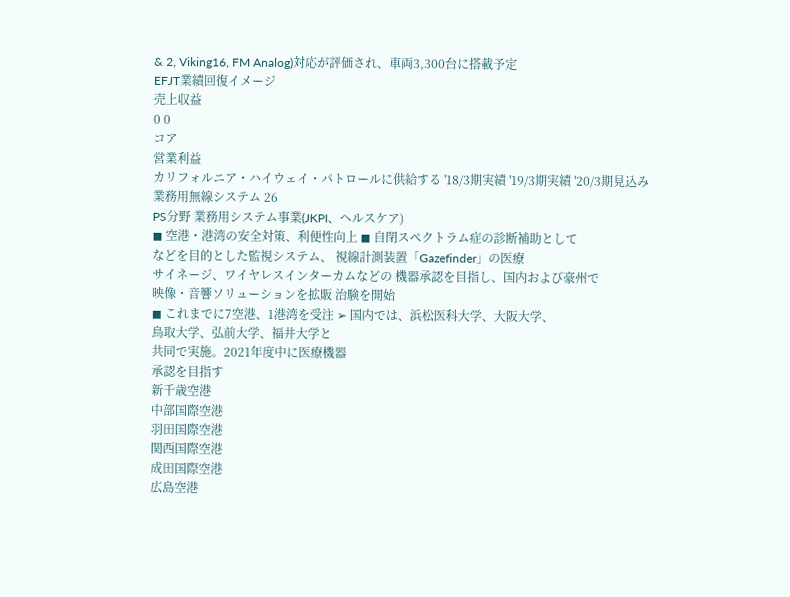& 2, Viking16, FM Analog)対応が評価され、車両3,300台に搭載予定
EFJT業績回復イメージ
売上収益
0 0
コア
営業利益
カリフォルニア・ハイウェイ・パトロールに供給する '18/3期実績 '19/3期実績 '20/3期見込み
業務用無線システム 26
PS分野 業務用システム事業(JKPI、ヘルスケア)
◼ 空港・港湾の安全対策、利便性向上 ◼ 自閉スペクトラム症の診断補助として
などを目的とした監視システム、 視線計測装置「Gazefinder」の医療
サイネージ、ワイヤレスインターカムなどの 機器承認を目指し、国内および豪州で
映像・音響ソリューションを拡販 治験を開始
◼ これまでに7空港、1港湾を受注 ➢ 国内では、浜松医科大学、大阪大学、
鳥取大学、弘前大学、福井大学と
共同で実施。2021年度中に医療機器
承認を目指す
新千歳空港
中部国際空港
羽田国際空港
関西国際空港
成田国際空港
広島空港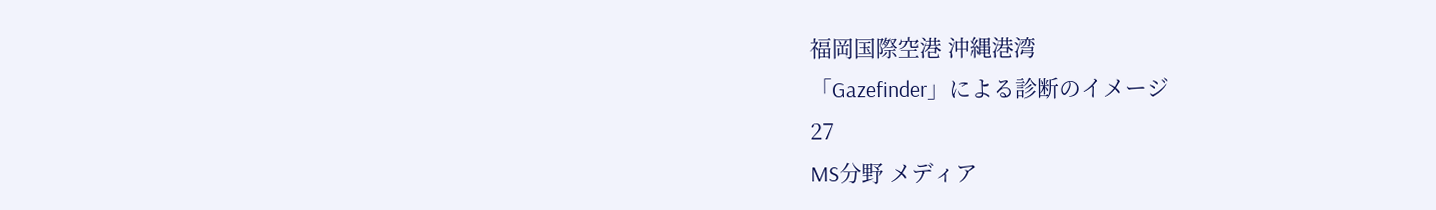福岡国際空港 沖縄港湾
「Gazefinder」による診断のイメージ
27
MS分野 メディア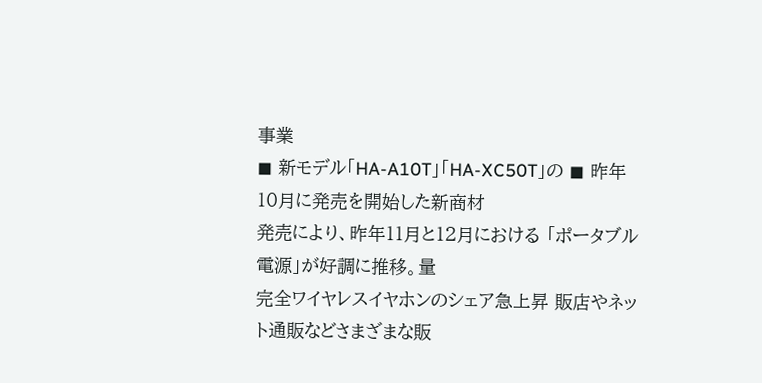事業
◼ 新モデル「HA-A10T」「HA-XC50T」の ◼ 昨年10月に発売を開始した新商材
発売により、昨年11月と12月における 「ポータブル電源」が好調に推移。量
完全ワイヤレスイヤホンのシェア急上昇 販店やネット通販などさまざまな販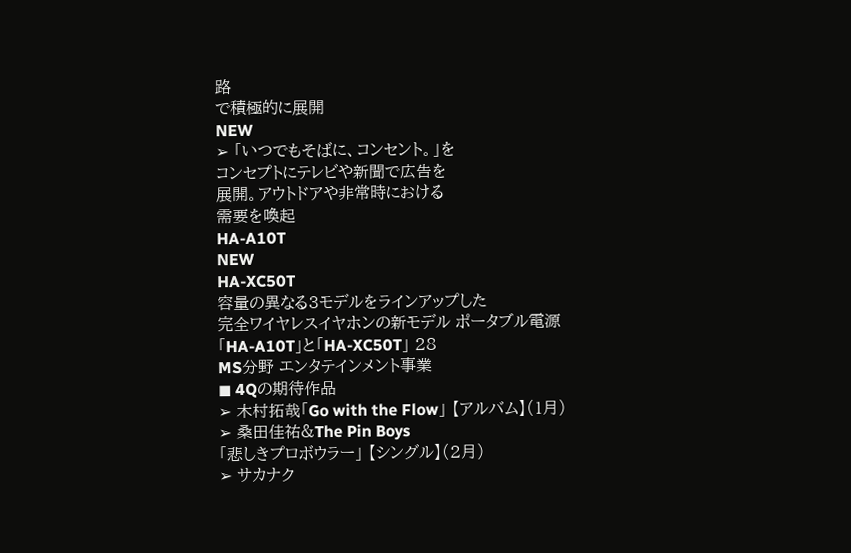路
で積極的に展開
NEW
➢ 「いつでもそばに、コンセント。」を
コンセプトにテレビや新聞で広告を
展開。アウトドアや非常時における
需要を喚起
HA-A10T
NEW
HA-XC50T
容量の異なる3モデルをラインアップした
完全ワイヤレスイヤホンの新モデル ポータブル電源
「HA-A10T」と「HA-XC50T」 28
MS分野 エンタテインメント事業
◼ 4Qの期待作品
➢ 木村拓哉「Go with the Flow」 【アルバム】(1月)
➢ 桑田佳祐&The Pin Boys
「悲しきプロボウラー」 【シングル】(2月)
➢ サカナク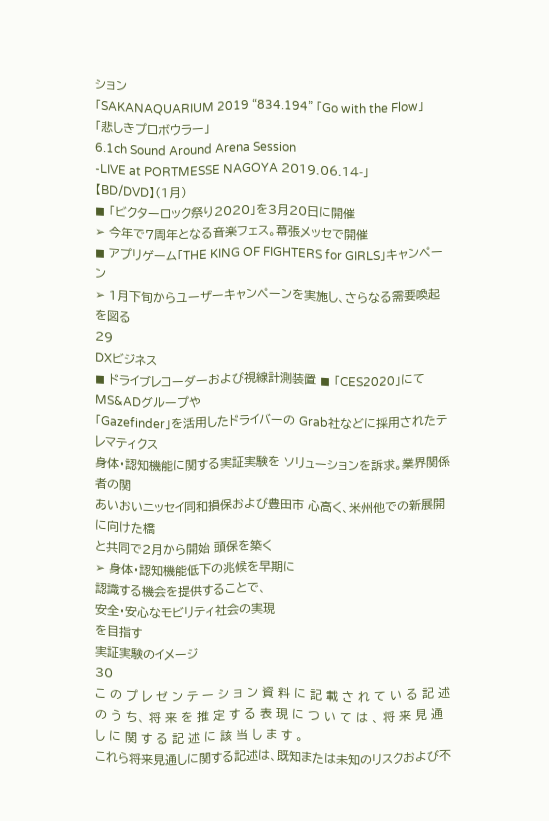ション
「SAKANAQUARIUM 2019 “834.194” 「Go with the Flow」 「悲しきプロボウラー」
6.1ch Sound Around Arena Session
-LIVE at PORTMESSE NAGOYA 2019.06.14-」
【BD/DVD】(1月)
◼ 「ビクターロック祭り2020」を3月20日に開催
➢ 今年で7周年となる音楽フェス。幕張メッセで開催
◼ アプリゲーム「THE KING OF FIGHTERS for GIRLS」キャンペーン
➢ 1月下旬からユーザーキャンペーンを実施し、さらなる需要喚起を図る
29
DXビジネス
◼ ドライブレコーダーおよび視線計測装置 ◼ 「CES2020」にてMS&ADグループや
「Gazefinder」を活用したドライバーの Grab社などに採用されたテレマティクス
身体・認知機能に関する実証実験を ソリューションを訴求。業界関係者の関
あいおいニッセイ同和損保および豊田市 心高く、米州他での新展開に向けた橋
と共同で2月から開始 頭保を築く
➢ 身体・認知機能低下の兆候を早期に
認識する機会を提供することで、
安全・安心なモビリティ社会の実現
を目指す
実証実験のイメージ
30
こ の プ レ ゼ ン テ ー シ ョ ン 資 料 に 記 載 さ れ て い る 記 述 の う ち、 将 来 を 推 定 す る 表 現 に つ い て は 、 将 来 見 通 し に 関 す る 記 述 に 該 当 し ま す 。
これら将来見通しに関する記述は、既知または未知のリスクおよび不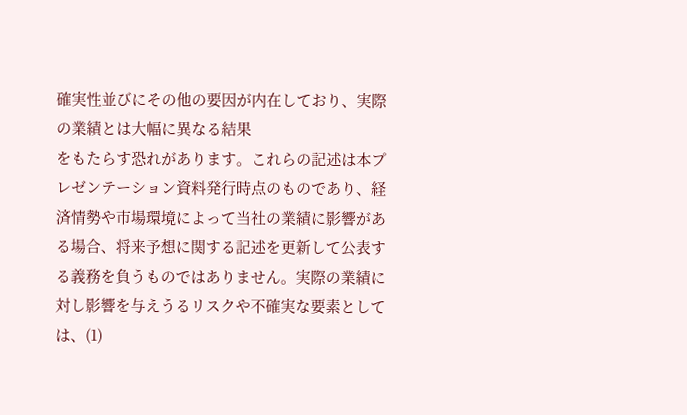確実性並びにその他の要因が内在しており、実際の業績とは大幅に異なる結果
をもたらす恐れがあります。これらの記述は本プレゼンテーション資料発行時点のものであり、経済情勢や市場環境によって当社の業績に影響があ
る場合、将来予想に関する記述を更新して公表する義務を負うものではありません。実際の業績に対し影響を与えうるリスクや不確実な要素として
は、(1)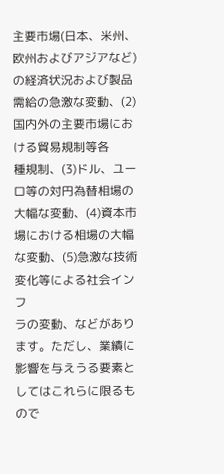主要市場(日本、米州、欧州およびアジアなど)の経済状況および製品需給の急激な変動、(2)国内外の主要市場における貿易規制等各
種規制、(3)ドル、ユーロ等の対円為替相場の大幅な変動、(4)資本市場における相場の大幅な変動、(5)急激な技術変化等による社会インフ
ラの変動、などがあります。ただし、業績に影響を与えうる要素としてはこれらに限るもので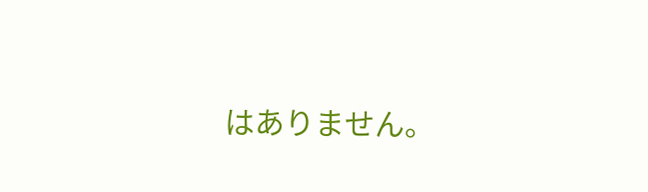はありません。